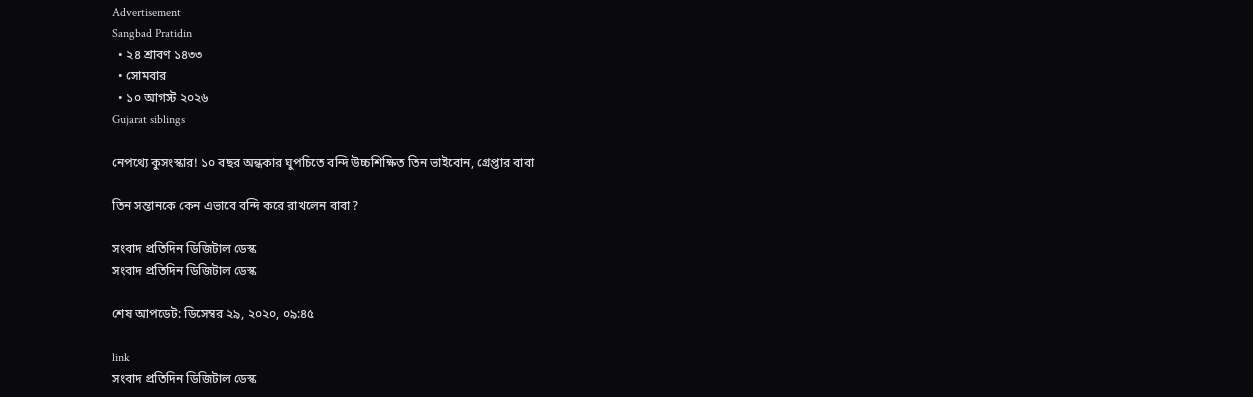Advertisement
Sangbad Pratidin
  • ২৪ শ্রাবণ ১৪৩৩
  • সোমবার
  • ১০ আগস্ট ২০২৬
Gujarat siblings

নেপথ্যে কুসংস্কার! ১০ বছর অন্ধকার ঘুপচিতে বন্দি উচ্চশিক্ষিত তিন ভাইবোন, গ্রেপ্তার বাবা

তিন সন্তানকে কেন এভাবে বন্দি করে রাখলেন বাবা?

সংবাদ প্রতিদিন ডিজিটাল ডেস্ক
সংবাদ প্রতিদিন ডিজিটাল ডেস্ক

শেষ আপডেট: ডিসেম্বর ২৯, ২০২০, ০৯:৪৫

link
সংবাদ প্রতিদিন ডিজিটাল ডেস্ক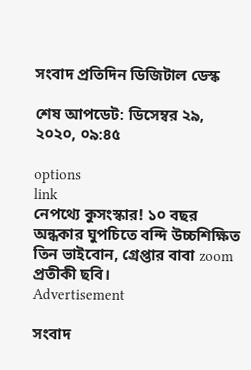সংবাদ প্রতিদিন ডিজিটাল ডেস্ক

শেষ আপডেট: ডিসেম্বর ২৯, ২০২০, ০৯:৪৫

options
link
নেপথ্যে কুসংস্কার! ১০ বছর অন্ধকার ঘুপচিতে বন্দি উচ্চশিক্ষিত তিন ভাইবোন, গ্রেপ্তার বাবা zoom
প্রতীকী ছবি।
Advertisement

সংবাদ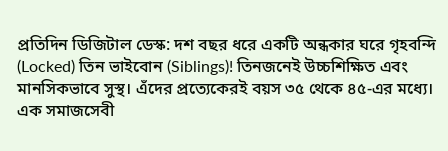প্রতিদিন ডিজিটাল ডেস্ক: দশ বছর ধরে একটি অন্ধকার ঘরে গৃহবন্দি (Locked) তিন ভাইবোন (Siblings)! তিনজনেই উচ্চশিক্ষিত এবং মানসিকভাবে সুস্থ। এঁদের প্রত্যেকেরই বয়স ৩৫ থেকে ৪৫-এর মধ্যে। এক সমাজসেবী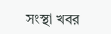সংস্থা খবর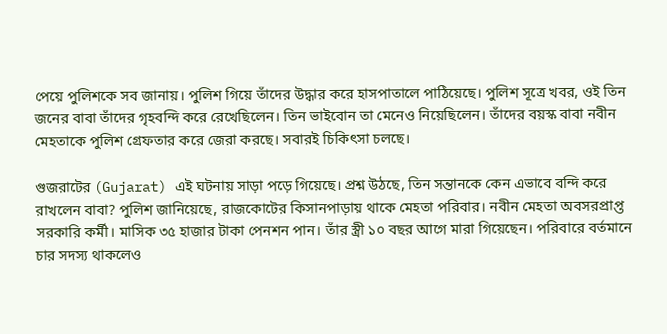পেয়ে পুলিশকে সব জানায়। পুলিশ গিয়ে তাঁদের উদ্ধার করে হাসপাতালে পাঠিয়েছে। পুলিশ সূত্রে খবর, ওই তিন জনের বাবা তাঁদের গৃহবন্দি করে রেখেছিলেন। তিন ভাইবোন তা মেনেও নিয়েছিলেন। তাঁদের বয়স্ক বাবা নবীন মেহতাকে পুলিশ গ্রেফতার করে জেরা করছে। সবারই চিকিৎসা চলছে।

গুজরাটের (Gujarat) এই ঘটনায় সাড়া পড়ে গিয়েছে। প্রশ্ন উঠছে, তিন সন্তানকে কেন এভাবে বন্দি করে রাখলেন বাবা? পুলিশ জানিয়েছে, রাজকোটের কিসানপাড়ায় থাকে মেহতা পরিবার। নবীন মেহতা অবসরপ্রাপ্ত সরকারি কর্মী। মাসিক ৩৫ হাজার টাকা পেনশন পান। তাঁর স্ত্রী ১০ বছর আগে মারা গিয়েছেন। পরিবারে বর্তমানে চার সদস্য থাকলেও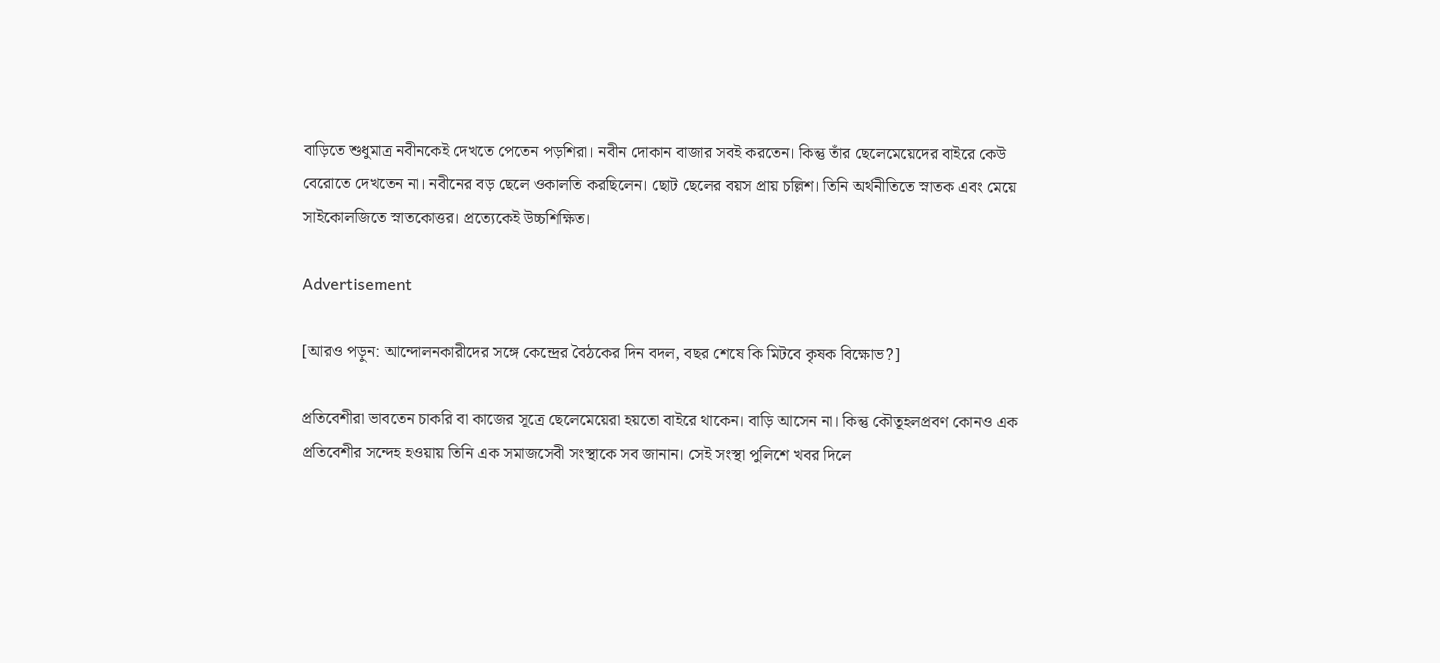বাড়িতে শুধুমাত্র নবীনকেই দেখতে পেতেন পড়শিরা। নবীন দোকান বাজার সবই করতেন। কিন্তু তাঁর ছেলেমেয়েদের বাইরে কেউ বেরোতে দেখতেন না। নবীনের বড় ছেলে ওকালতি করছিলেন। ছোট ছেলের বয়স প্রায় চল্লিশ। তিনি অর্থনীতিতে স্নাতক এবং মেয়ে সাইকোলজিতে স্নাতকোত্তর। প্রত্যেকেই উচ্চশিক্ষিত।

Advertisement

[আরও পড়ুন: আন্দোলনকারীদের সঙ্গে কেন্দ্রের বৈঠকের দিন বদল, বছর শেষে কি মিটবে কৃষক বিক্ষোভ?]

প্রতিবেশীরা ভাবতেন চাকরি বা কাজের সূত্রে ছেলেমেয়েরা হয়তো বাইরে থাকেন। বাড়ি আসেন না। কিন্তু কৌতূহলপ্রবণ কোনও এক প্রতিবেশীর সন্দেহ হওয়ায় তিনি এক সমাজসেবী সংস্থাকে সব জানান। সেই সংস্থা পুলিশে খবর দিলে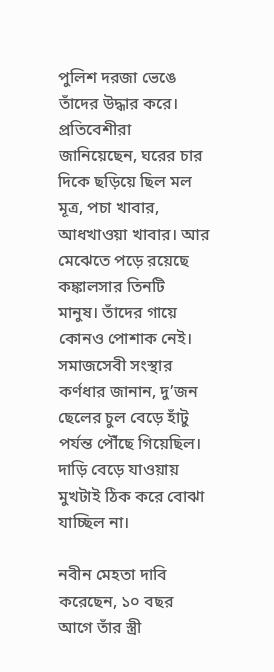পুলিশ দরজা ভেঙে তাঁদের উদ্ধার করে। প্রতিবেশীরা জানিয়েছেন, ঘরের চার দিকে ছড়িয়ে ছিল মল মূত্র, পচা খাবার, আধখাওয়া খাবার। আর মেঝেতে পড়ে রয়েছে কঙ্কালসার তিনটি মানুষ। তাঁদের গায়ে কোনও পোশাক নেই। সমাজসেবী সংস্থার কর্ণধার জানান, দু’জন ছেলের চুল বেড়ে হাঁটু পর্যন্ত পৌঁছে গিয়েছিল। দাড়ি বেড়ে যাওয়ায় মুখটাই ঠিক করে বোঝা যাচ্ছিল না।

নবীন মেহতা দাবি করেছেন, ১০ বছর আগে তাঁর স্ত্রী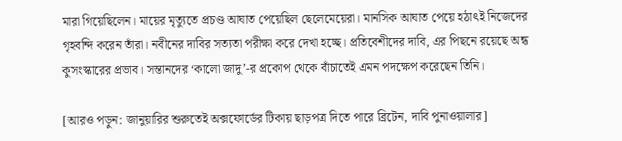মারা গিয়েছিলেন। মায়ের মৃত্যুতে প্রচণ্ড আঘাত পেয়েছিল ছেলেমেয়েরা। মানসিক আঘাত পেয়ে হঠাৎই নিজেদের গৃহবন্দি করেন তাঁরা। নবীনের দাবির সত্যতা পরীক্ষা করে দেখা হচ্ছে। প্রতিবেশীদের দাবি, এর পিছনে রয়েছে অন্ধ কুসংস্কারের প্রভাব। সন্তানদের ‘কালো জাদু’-র প্রকোপ থেকে বাঁচাতেই এমন পদক্ষেপ করেছেন তিনি।

[আরও পড়ুন: জানুয়ারির শুরুতেই অক্সফোর্ডের টিকায় ছাড়পত্র দিতে পারে ব্রিটেন, দাবি পুনাওয়ালার]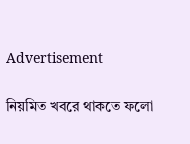Advertisement

নিয়মিত খবরে থাকতে ফলো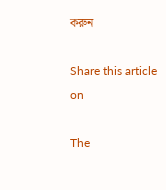করুন

Share this article on

The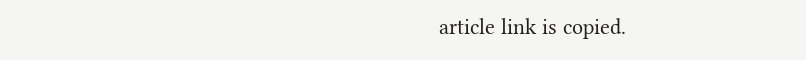article link is copied.